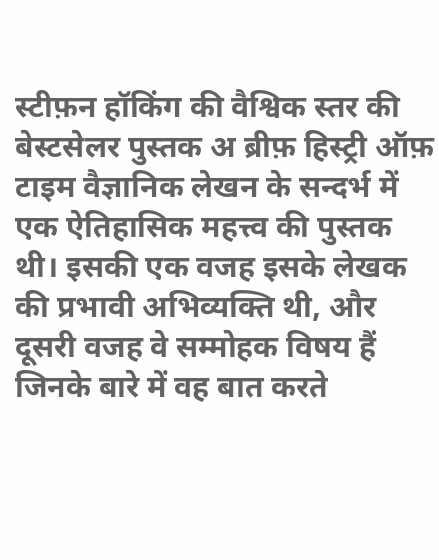स्टीफ़न हॉकिंग की वैश्विक स्तर की बेस्टसेलर पुस्तक अ ब्रीफ़ हिस्ट्री ऑफ़ टाइम वैज्ञानिक लेखन के सन्दर्भ में एक ऐतिहासिक महत्त्व की पुस्तक थी। इसकी एक वजह इसके लेखक की प्रभावी अभिव्यक्ति थी, और दूसरी वजह वे सम्मोहक विषय हैं जिनके बारे में वह बात करते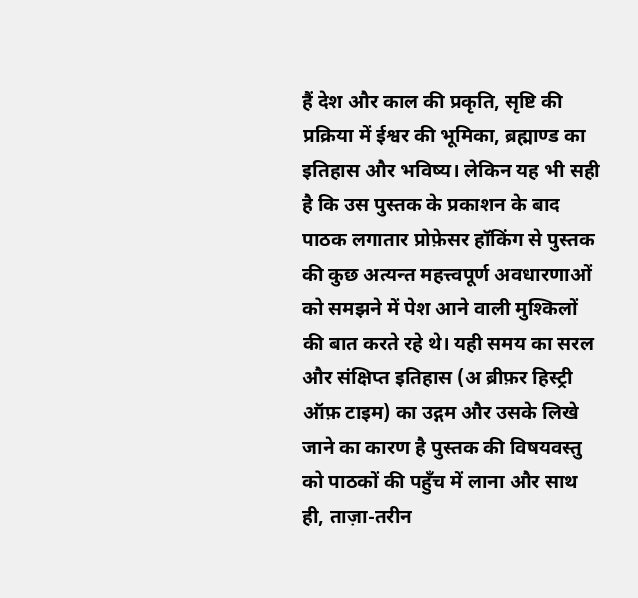हैं देश और काल की प्रकृति, सृष्टि की प्रक्रिया में ईश्वर की भूमिका, ब्रह्माण्ड का इतिहास और भविष्य। लेकिन यह भी सही है कि उस पुस्तक के प्रकाशन के बाद पाठक लगातार प्रोफ़ेसर हॉकिंग से पुस्तक की कुछ अत्यन्त महत्त्वपूर्ण अवधारणाओं को समझने में पेश आने वाली मुश्किलों की बात करते रहे थे। यही समय का सरल और संक्षिप्त इतिहास (अ ब्रीफ़र हिस्ट्री ऑफ़ टाइम) का उद्गम और उसके लिखे जाने का कारण है पुस्तक की विषयवस्तु को पाठकों की पहुँच में लाना और साथ ही, ताज़ा-तरीन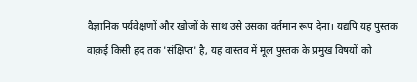वैज्ञानिक पर्यवेक्षणों और खोजों के साथ उसे उसका वर्तमान रूप देना। यद्यपि यह पुस्तक वाक़ई किसी हद तक 'संक्षिप्त' है, यह वास्तव में मूल पुस्तक के प्रमुख विषयों को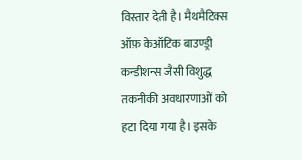विस्तार देती है। मैथमैटिक्स ऑफ़ केऑटिक बाउण्ड्री कन्डीशन्स जैसी विशुद्ध तकनीकी अवधारणाओं को हटा दिया गया है। इसके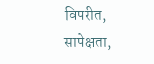विपरीत, सापेक्षता,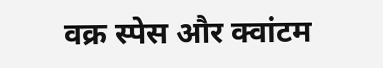वक्र स्पेस और क्वांटम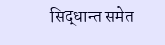सिद्धान्त समेत